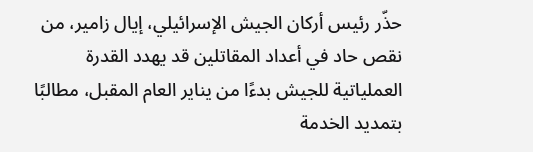حذّر رئيس أركان الجيش الإسرائيلي، إيال زامير، من نقص حاد في أعداد المقاتلين قد يهدد القدرة العملياتية للجيش بدءًا من يناير العام المقبل، مطالبًا بتمديد الخدمة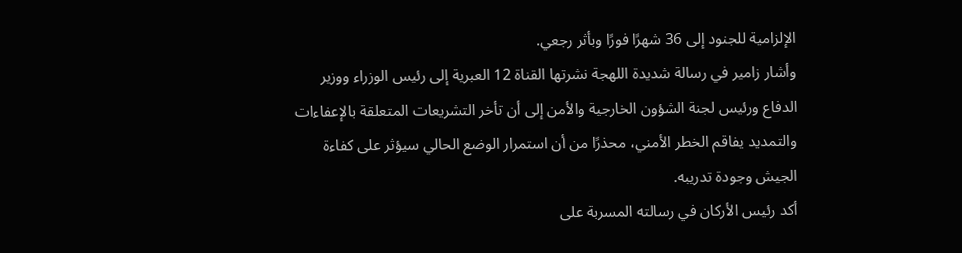الإلزامية للجنود إلى 36 شهرًا فورًا وبأثر رجعي.
وأشار زامير في رسالة شديدة اللهجة نشرتها القناة 12 العبرية إلى رئيس الوزراء ووزير الدفاع ورئيس لجنة الشؤون الخارجية والأمن إلى أن تأخر التشريعات المتعلقة بالإعفاءات والتمديد يفاقم الخطر الأمني، محذرًا من أن استمرار الوضع الحالي سيؤثر على كفاءة الجيش وجودة تدريبه.
أكد رئيس الأركان في رسالته المسربة على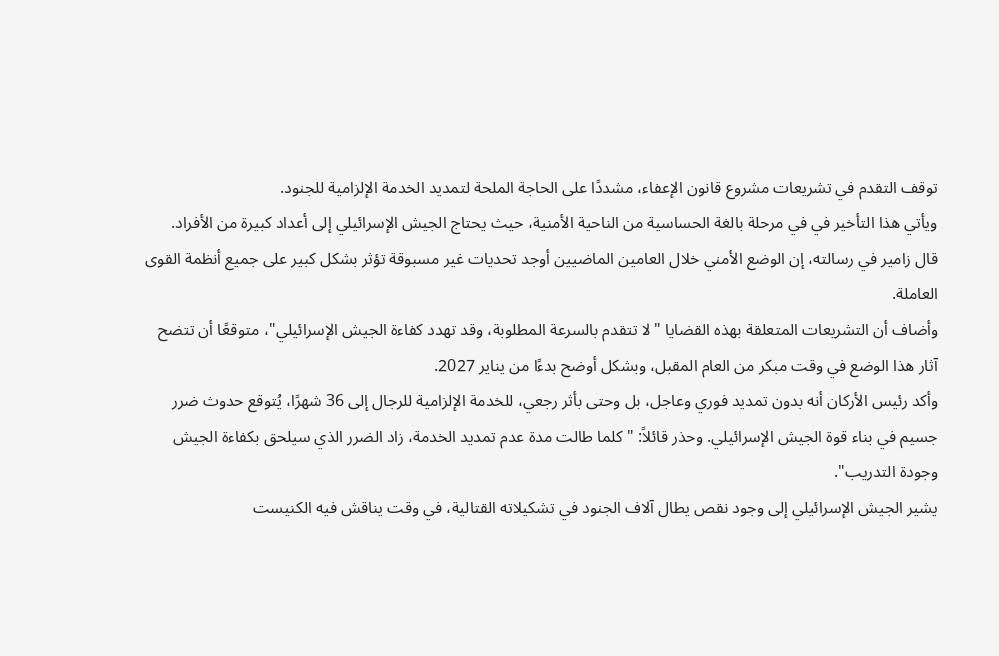توقف التقدم في تشريعات مشروع قانون الإعفاء، مشددًا على الحاجة الملحة لتمديد الخدمة الإلزامية للجنود.
ويأتي هذا التأخير في في مرحلة بالغة الحساسية من الناحية الأمنية، حيث يحتاج الجيش الإسرائيلي إلى أعداد كبيرة من الأفراد.
قال زامير في رسالته، إن الوضع الأمني خلال العامين الماضيين أوجد تحديات غير مسبوقة تؤثر بشكل كبير على جميع أنظمة القوى العاملة.
وأضاف أن التشريعات المتعلقة بهذه القضايا "لا تتقدم بالسرعة المطلوبة، وقد تهدد كفاءة الجيش الإسرائيلي"، متوقعًا أن تتضح آثار هذا الوضع في وقت مبكر من العام المقبل، وبشكل أوضح بدءًا من يناير 2027.
وأكد رئيس الأركان أنه بدون تمديد فوري وعاجل، بل وحتى بأثر رجعي، للخدمة الإلزامية للرجال إلى 36 شهرًا، يُتوقع حدوث ضرر جسيم في بناء قوة الجيش الإسرائيلي. وحذر قائلاً: "كلما طالت مدة عدم تمديد الخدمة، زاد الضرر الذي سيلحق بكفاءة الجيش وجودة التدريب".
يشير الجيش الإسرائيلي إلى وجود نقص يطال آلاف الجنود في تشكيلاته القتالية، في وقت يناقش فيه الكنيست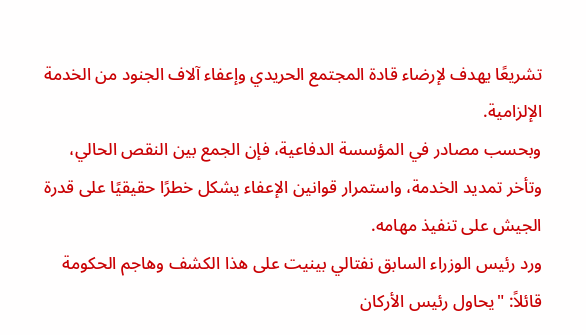تشريعًا يهدف لإرضاء قادة المجتمع الحريدي وإعفاء آلاف الجنود من الخدمة الإلزامية.
وبحسب مصادر في المؤسسة الدفاعية، فإن الجمع بين النقص الحالي، وتأخر تمديد الخدمة، واستمرار قوانين الإعفاء يشكل خطرًا حقيقيًا على قدرة الجيش على تنفيذ مهامه.
ورد رئيس الوزراء السابق نفتالي بينيت على هذا الكشف وهاجم الحكومة قائلاً: "يحاول رئيس الأركان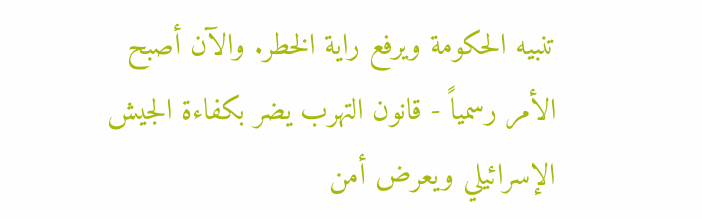تنبيه الحكومة ويرفع راية الخطر. والآن أصبح الأمر رسمياً - قانون التهرب يضر بكفاءة الجيش الإسرائيلي ويعرض أمن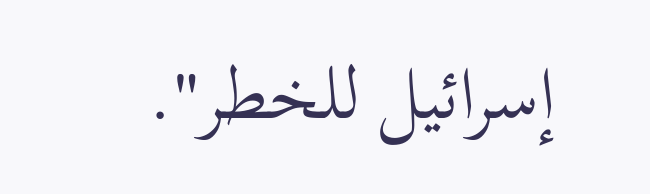إسرائيل للخطر".